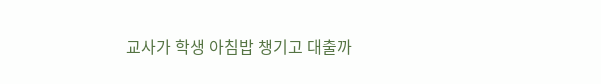교사가 학생 아침밥 챙기고 대출까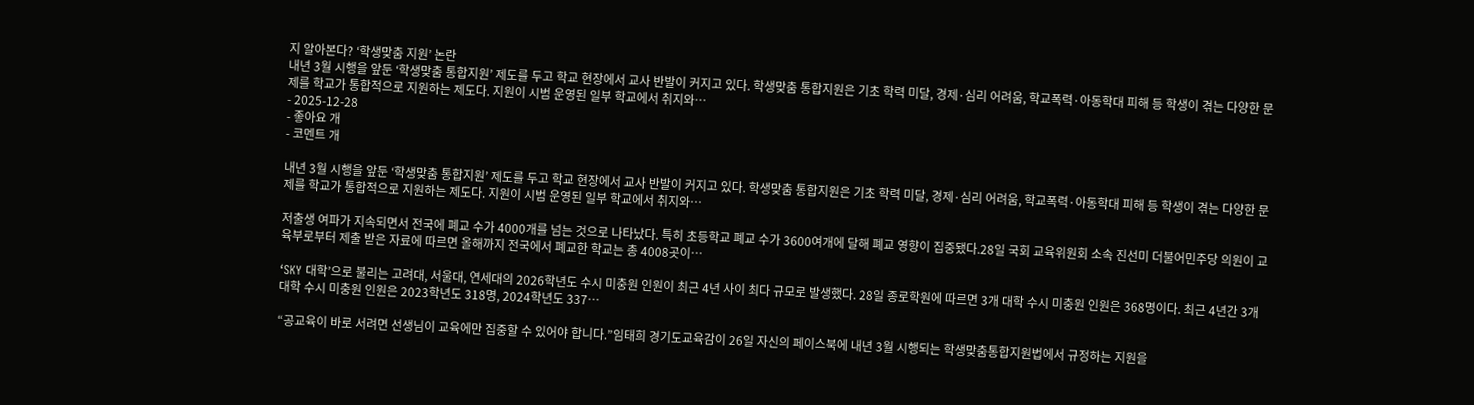지 알아본다? ‘학생맞춤 지원’ 논란
내년 3월 시행을 앞둔 ‘학생맞춤 통합지원’ 제도를 두고 학교 현장에서 교사 반발이 커지고 있다. 학생맞춤 통합지원은 기초 학력 미달, 경제·심리 어려움, 학교폭력·아동학대 피해 등 학생이 겪는 다양한 문제를 학교가 통합적으로 지원하는 제도다. 지원이 시범 운영된 일부 학교에서 취지와…
- 2025-12-28
- 좋아요 개
- 코멘트 개

내년 3월 시행을 앞둔 ‘학생맞춤 통합지원’ 제도를 두고 학교 현장에서 교사 반발이 커지고 있다. 학생맞춤 통합지원은 기초 학력 미달, 경제·심리 어려움, 학교폭력·아동학대 피해 등 학생이 겪는 다양한 문제를 학교가 통합적으로 지원하는 제도다. 지원이 시범 운영된 일부 학교에서 취지와…

저출생 여파가 지속되면서 전국에 폐교 수가 4000개를 넘는 것으로 나타났다. 특히 초등학교 폐교 수가 3600여개에 달해 폐교 영향이 집중됐다.28일 국회 교육위원회 소속 진선미 더불어민주당 의원이 교육부로부터 제출 받은 자료에 따르면 올해까지 전국에서 폐교한 학교는 총 4008곳이…

‘SKY 대학’으로 불리는 고려대, 서울대, 연세대의 2026학년도 수시 미충원 인원이 최근 4년 사이 최다 규모로 발생했다. 28일 종로학원에 따르면 3개 대학 수시 미충원 인원은 368명이다. 최근 4년간 3개 대학 수시 미충원 인원은 2023학년도 318명, 2024학년도 337…

“공교육이 바로 서려면 선생님이 교육에만 집중할 수 있어야 합니다.”임태희 경기도교육감이 26일 자신의 페이스북에 내년 3월 시행되는 학생맞춤통합지원법에서 규정하는 지원을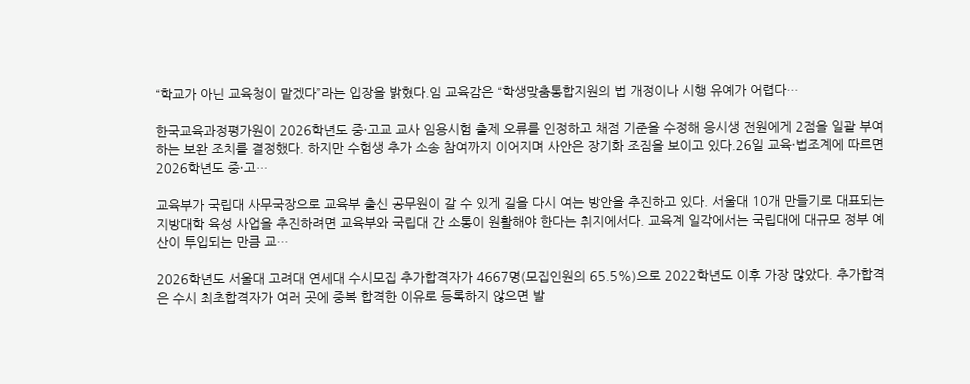“학교가 아닌 교육청이 맡겠다”라는 입장을 밝혔다.임 교육감은 “학생맞춤통합지원의 법 개정이나 시행 유예가 어렵다…

한국교육과정평가원이 2026학년도 중·고교 교사 임용시험 출제 오류를 인정하고 채점 기준을 수정해 응시생 전원에게 2점을 일괄 부여하는 보완 조치를 결정했다. 하지만 수험생 추가 소송 참여까지 이어지며 사안은 장기화 조짐을 보이고 있다.26일 교육·법조계에 따르면 2026학년도 중·고…

교육부가 국립대 사무국장으로 교육부 출신 공무원이 갈 수 있게 길을 다시 여는 방안을 추진하고 있다. 서울대 10개 만들기로 대표되는 지방대학 육성 사업을 추진하려면 교육부와 국립대 간 소통이 원활해야 한다는 취지에서다. 교육계 일각에서는 국립대에 대규모 정부 예산이 투입되는 만큼 교…

2026학년도 서울대 고려대 연세대 수시모집 추가합격자가 4667명(모집인원의 65.5%)으로 2022학년도 이후 가장 많았다. 추가합격은 수시 최초합격자가 여러 곳에 중복 합격한 이유로 등록하지 않으면 발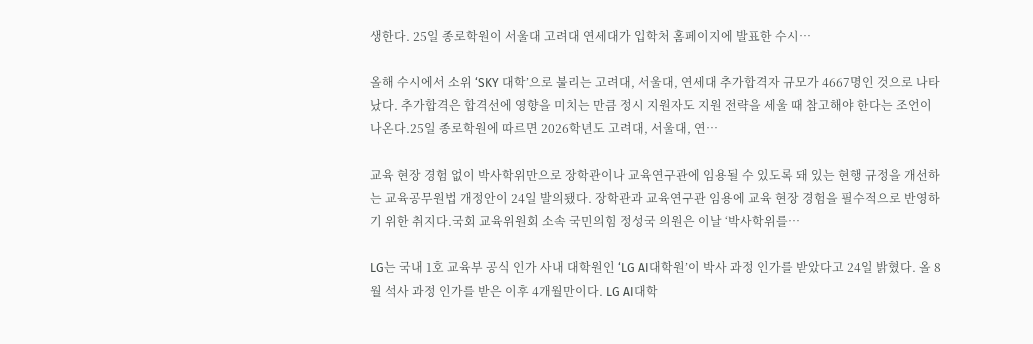생한다. 25일 종로학원이 서울대 고려대 연세대가 입학처 홈페이지에 발표한 수시…

올해 수시에서 소위 ‘SKY 대학’으로 불리는 고려대, 서울대, 연세대 추가합격자 규모가 4667명인 것으로 나타났다. 추가합격은 합격선에 영향을 미치는 만큼 정시 지원자도 지원 전략을 세울 때 참고해야 한다는 조언이 나온다.25일 종로학원에 따르면 2026학년도 고려대, 서울대, 연…

교육 현장 경험 없이 박사학위만으로 장학관이나 교육연구관에 임용될 수 있도록 돼 있는 현행 규정을 개선하는 교육공무원법 개정안이 24일 발의됐다. 장학관과 교육연구관 임용에 교육 현장 경험을 필수적으로 반영하기 위한 취지다.국회 교육위원회 소속 국민의힘 정성국 의원은 이날 ‘박사학위를…

LG는 국내 1호 교육부 공식 인가 사내 대학원인 ‘LG AI대학원’이 박사 과정 인가를 받았다고 24일 밝혔다. 올 8월 석사 과정 인가를 받은 이후 4개월만이다. LG AI대학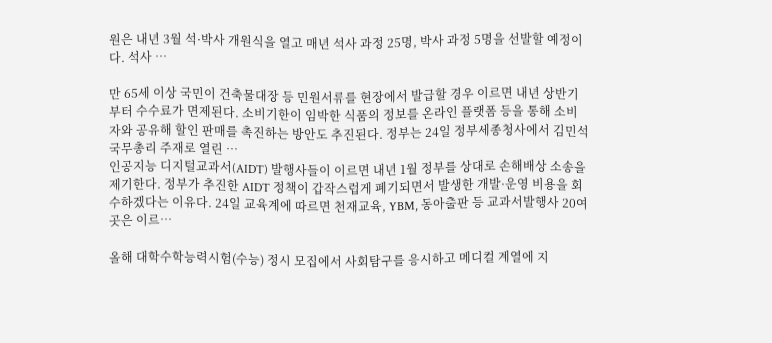원은 내년 3월 석·박사 개원식을 열고 매년 석사 과정 25명, 박사 과정 5명을 선발할 예정이다. 석사 …

만 65세 이상 국민이 건축물대장 등 민원서류를 현장에서 발급할 경우 이르면 내년 상반기부터 수수료가 면제된다. 소비기한이 임박한 식품의 정보를 온라인 플랫폼 등을 통해 소비자와 공유해 할인 판매를 촉진하는 방안도 추진된다. 정부는 24일 정부세종청사에서 김민석 국무총리 주재로 열린 …
인공지능 디지털교과서(AIDT) 발행사들이 이르면 내년 1월 정부를 상대로 손해배상 소송을 제기한다. 정부가 추진한 AIDT 정책이 갑작스럽게 폐기되면서 발생한 개발·운영 비용을 회수하겠다는 이유다. 24일 교육계에 따르면 천재교육, YBM, 동아출판 등 교과서발행사 20여 곳은 이르…

올해 대학수학능력시험(수능) 정시 모집에서 사회탐구를 응시하고 메디컬 계열에 지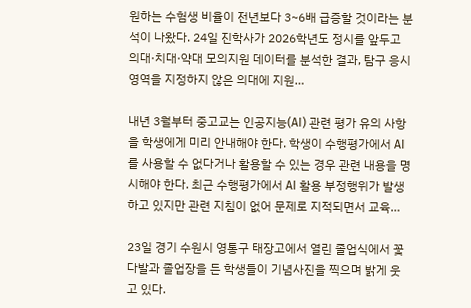원하는 수험생 비율이 전년보다 3~6배 급증할 것이라는 분석이 나왔다. 24일 진학사가 2026학년도 정시를 앞두고 의대·치대·약대 모의지원 데이터를 분석한 결과, 탐구 응시영역을 지정하지 않은 의대에 지원…

내년 3월부터 중고교는 인공지능(AI) 관련 평가 유의 사항을 학생에게 미리 안내해야 한다. 학생이 수행평가에서 AI를 사용할 수 없다거나 활용할 수 있는 경우 관련 내용을 명시해야 한다. 최근 수행평가에서 AI 활용 부정행위가 발생하고 있지만 관련 지침이 없어 문제로 지적되면서 교육…

23일 경기 수원시 영통구 태장고에서 열린 졸업식에서 꽃다발과 졸업장을 든 학생들이 기념사진을 찍으며 밝게 웃고 있다.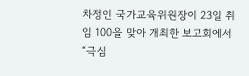차정인 국가교육위원장이 23일 취임 100을 맞아 개최한 보고회에서 “극심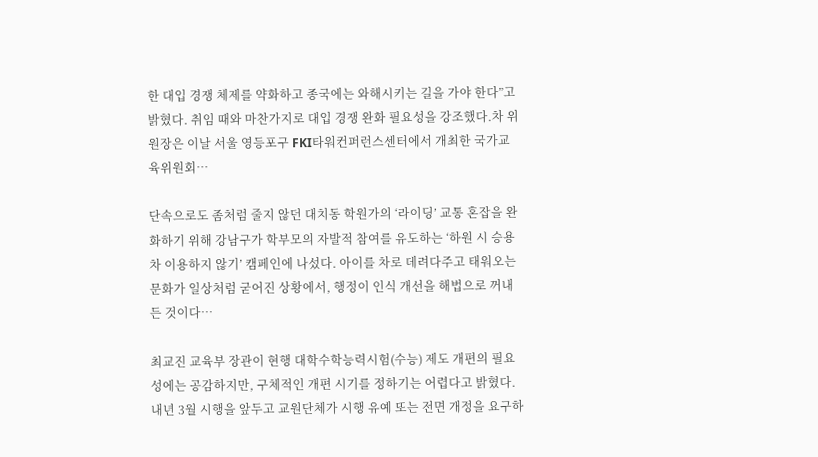한 대입 경쟁 체제를 약화하고 종국에는 와해시키는 길을 가야 한다”고 밝혔다. 취임 때와 마찬가지로 대입 경쟁 완화 필요성을 강조했다.차 위원장은 이날 서울 영등포구 FKI타워컨퍼런스센터에서 개최한 국가교육위원회…

단속으로도 좀처럼 줄지 않던 대치동 학원가의 ‘라이딩’ 교통 혼잡을 완화하기 위해 강남구가 학부모의 자발적 참여를 유도하는 ‘하원 시 승용차 이용하지 않기’ 캠페인에 나섰다. 아이를 차로 데려다주고 태워오는 문화가 일상처럼 굳어진 상황에서, 행정이 인식 개선을 해법으로 꺼내 든 것이다…

최교진 교육부 장관이 현행 대학수학능력시험(수능) 제도 개편의 필요성에는 공감하지만, 구체적인 개편 시기를 정하기는 어렵다고 밝혔다. 내년 3월 시행을 앞두고 교원단체가 시행 유예 또는 전면 개정을 요구하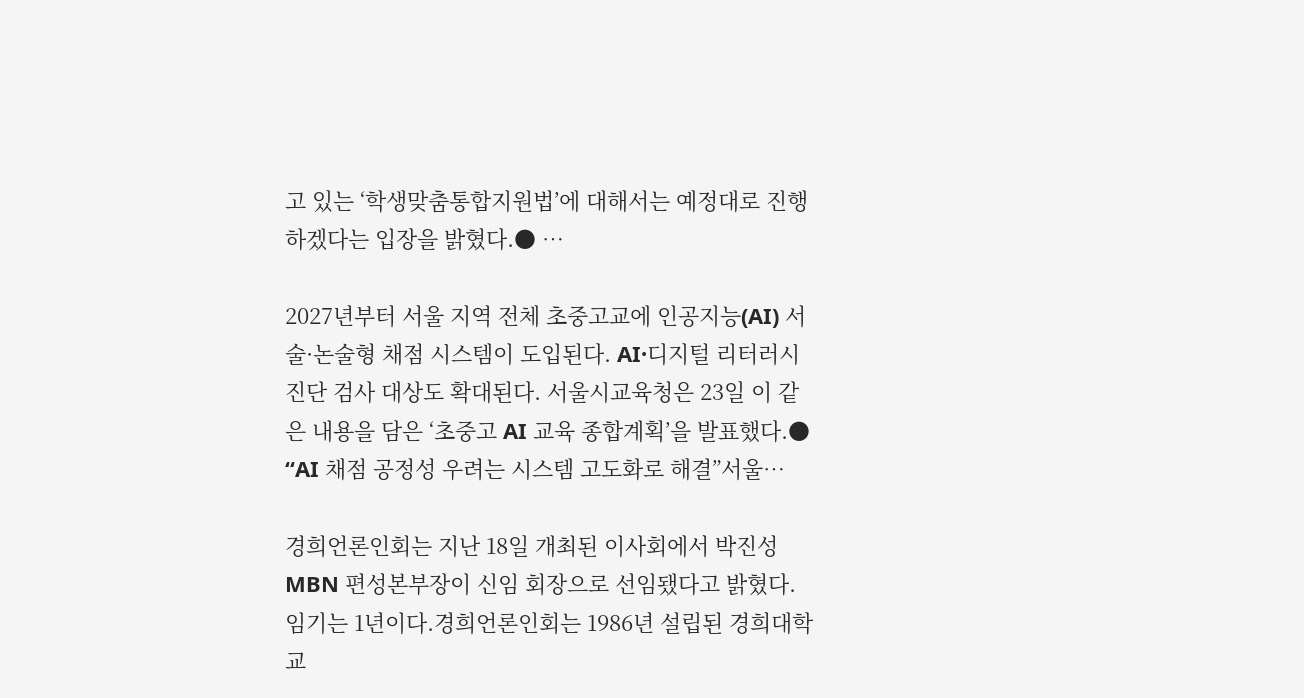고 있는 ‘학생맞춤통합지원법’에 대해서는 예정대로 진행하겠다는 입장을 밝혔다.● …

2027년부터 서울 지역 전체 초중고교에 인공지능(AI) 서술·논술형 채점 시스템이 도입된다. AI·디지털 리터러시 진단 검사 대상도 확대된다. 서울시교육청은 23일 이 같은 내용을 담은 ‘초중고 AI 교육 종합계획’을 발표했다.● “AI 채점 공정성 우려는 시스템 고도화로 해결”서울…

경희언론인회는 지난 18일 개최된 이사회에서 박진성 MBN 편성본부장이 신임 회장으로 선임됐다고 밝혔다. 임기는 1년이다.경희언론인회는 1986년 설립된 경희대학교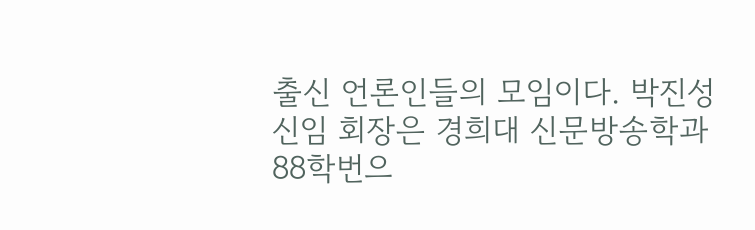출신 언론인들의 모임이다. 박진성 신임 회장은 경희대 신문방송학과 88학번으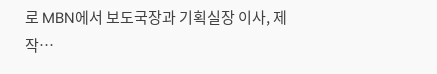로 MBN에서 보도국장과 기획실장 이사, 제작…